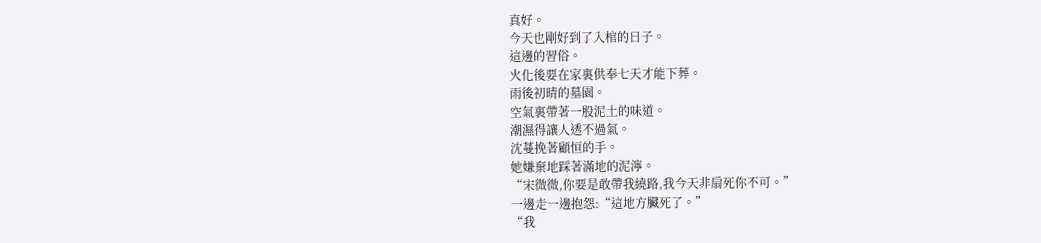真好。
今天也剛好到了入棺的日子。
這邊的習俗。
火化後要在家裏供奉七天才能下葬。
雨後初晴的墓園。
空氣裏帶著一股泥土的味道。
潮濕得讓人透不過氣。
沈蔓挽著顧恒的手。
她嫌棄地踩著滿地的泥濘。
“宋微微,你要是敢帶我繞路,我今天非扇死你不可。”
一邊走一邊抱怨:“這地方臟死了。”
“我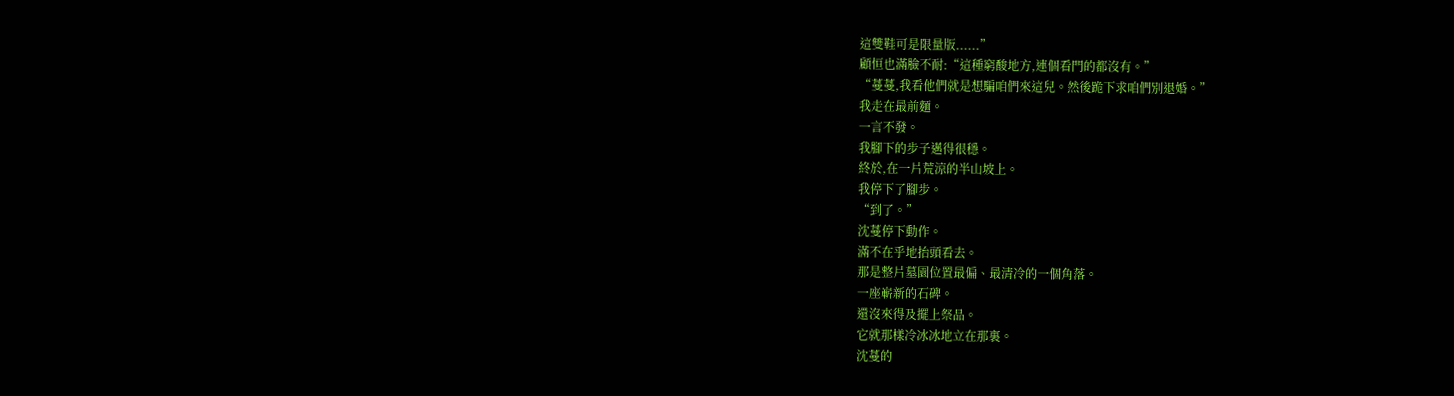這雙鞋可是限量版......”
顧恒也滿臉不耐:“這種窮酸地方,連個看門的都沒有。”
“蔓蔓,我看他們就是想騙咱們來這兒。然後跪下求咱們別退婚。”
我走在最前麵。
一言不發。
我腳下的步子邁得很穩。
終於,在一片荒涼的半山坡上。
我停下了腳步。
“到了。”
沈蔓停下動作。
滿不在乎地抬頭看去。
那是整片墓園位置最偏、最清冷的一個角落。
一座嶄新的石碑。
還沒來得及擺上祭品。
它就那樣冷冰冰地立在那裏。
沈蔓的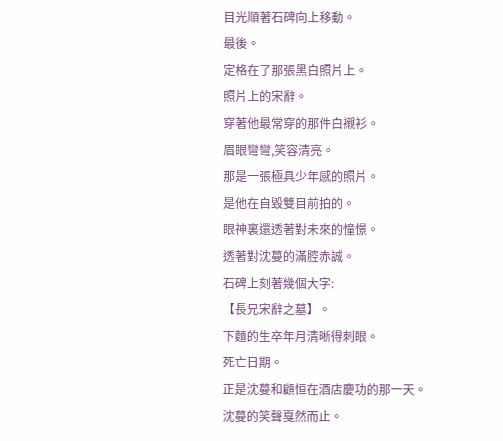目光順著石碑向上移動。
最後。
定格在了那張黑白照片上。
照片上的宋辭。
穿著他最常穿的那件白襯衫。
眉眼彎彎,笑容清亮。
那是一張極具少年感的照片。
是他在自毀雙目前拍的。
眼神裏還透著對未來的憧憬。
透著對沈蔓的滿腔赤誠。
石碑上刻著幾個大字:
【長兄宋辭之墓】。
下麵的生卒年月清晰得刺眼。
死亡日期。
正是沈蔓和顧恒在酒店慶功的那一天。
沈蔓的笑聲戛然而止。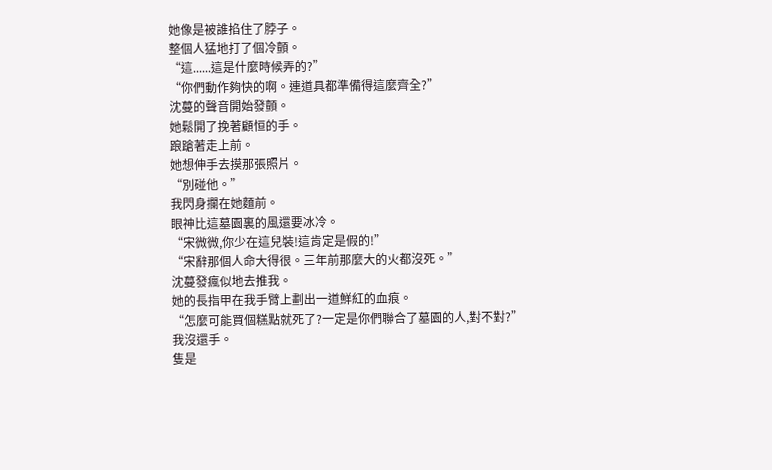她像是被誰掐住了脖子。
整個人猛地打了個冷顫。
“這......這是什麼時候弄的?”
“你們動作夠快的啊。連道具都準備得這麼齊全?”
沈蔓的聲音開始發顫。
她鬆開了挽著顧恒的手。
踉蹌著走上前。
她想伸手去摸那張照片。
“別碰他。”
我閃身攔在她麵前。
眼神比這墓園裏的風還要冰冷。
“宋微微,你少在這兒裝!這肯定是假的!”
“宋辭那個人命大得很。三年前那麼大的火都沒死。”
沈蔓發瘋似地去推我。
她的長指甲在我手臂上劃出一道鮮紅的血痕。
“怎麼可能買個糕點就死了?一定是你們聯合了墓園的人,對不對?”
我沒還手。
隻是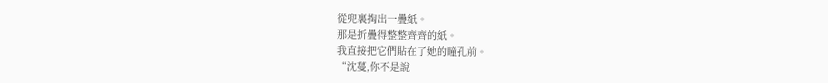從兜裏掏出一疊紙。
那是折疊得整整齊齊的紙。
我直接把它們貼在了她的瞳孔前。
“沈蔓,你不是說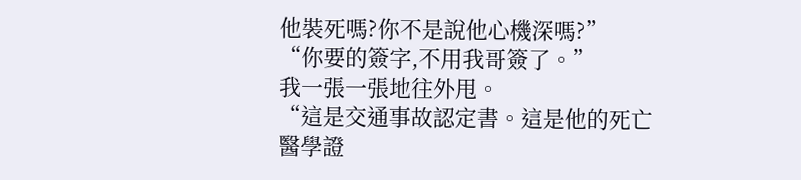他裝死嗎?你不是說他心機深嗎?”
“你要的簽字,不用我哥簽了。”
我一張一張地往外甩。
“這是交通事故認定書。這是他的死亡醫學證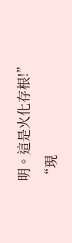明。這是火化存根!”
“現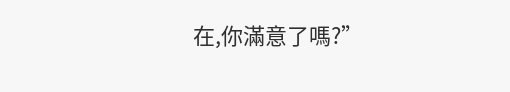在,你滿意了嗎?”